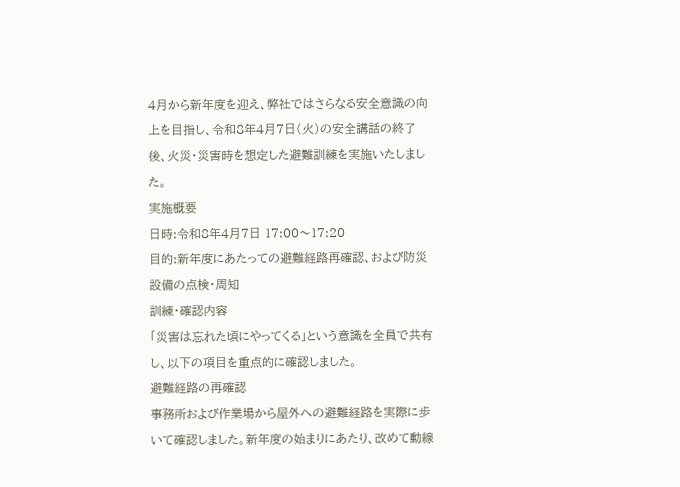4月から新年度を迎え、弊社ではさらなる安全意識の向上を目指し、令和8年4月7日(火)の安全講話の終了後、火災・災害時を想定した避難訓練を実施いたしました。
実施概要
日時:令和8年4月7日 17:00〜17:20
目的:新年度にあたっての避難経路再確認、および防災設備の点検・周知
訓練・確認内容
「災害は忘れた頃にやってくる」という意識を全員で共有し、以下の項目を重点的に確認しました。
避難経路の再確認
事務所および作業場から屋外への避難経路を実際に歩いて確認しました。新年度の始まりにあたり、改めて動線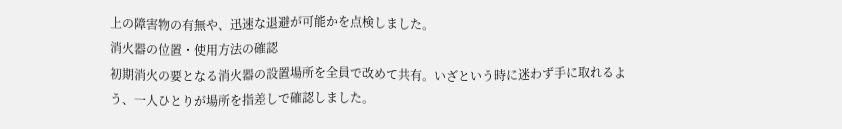上の障害物の有無や、迅速な退避が可能かを点検しました。
消火器の位置・使用方法の確認
初期消火の要となる消火器の設置場所を全員で改めて共有。いざという時に迷わず手に取れるよう、一人ひとりが場所を指差しで確認しました。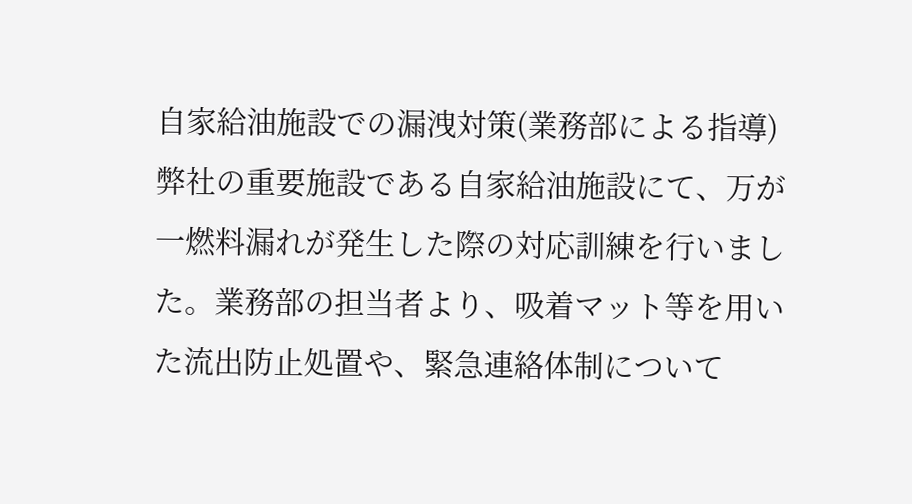自家給油施設での漏洩対策(業務部による指導)
弊社の重要施設である自家給油施設にて、万が一燃料漏れが発生した際の対応訓練を行いました。業務部の担当者より、吸着マット等を用いた流出防止処置や、緊急連絡体制について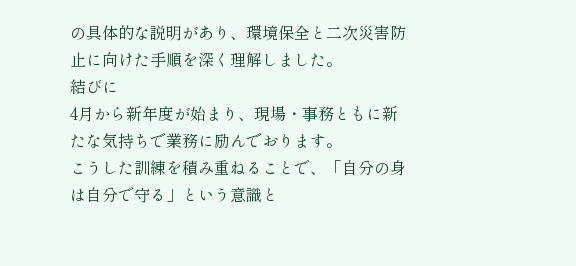の具体的な説明があり、環境保全と二次災害防止に向けた手順を深く理解しました。
結びに
4月から新年度が始まり、現場・事務ともに新たな気持ちで業務に励んでおります。
こうした訓練を積み重ねることで、「自分の身は自分で守る」という意識と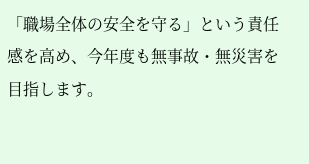「職場全体の安全を守る」という責任感を高め、今年度も無事故・無災害を目指します。